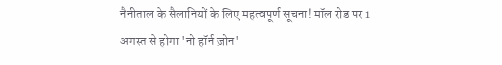नैनीताल के सैलानियों के लिए महत्वपूर्ण सूचना! मॉल रोड पर 1 अगस्त से होगा 'नो हॉर्न ज़ोन'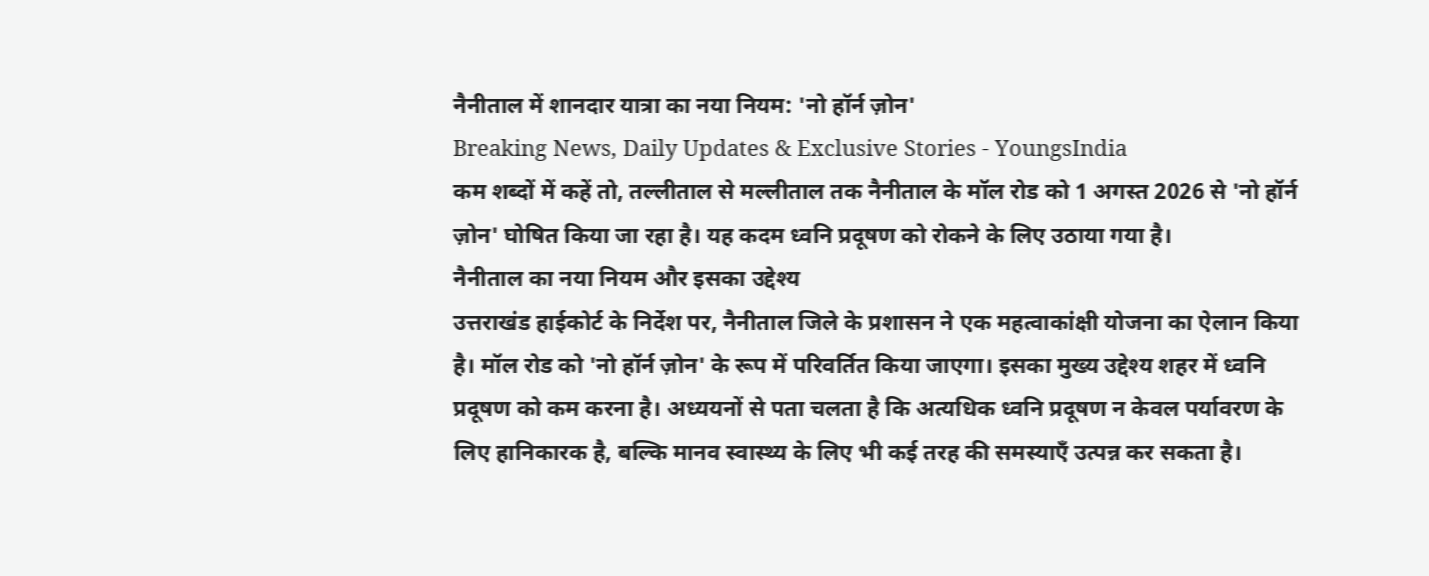नैनीताल में शानदार यात्रा का नया नियम: 'नो हॉर्न ज़ोन'
Breaking News, Daily Updates & Exclusive Stories - YoungsIndia
कम शब्दों में कहें तो, तल्लीताल से मल्लीताल तक नैनीताल के मॉल रोड को 1 अगस्त 2026 से 'नो हॉर्न ज़ोन' घोषित किया जा रहा है। यह कदम ध्वनि प्रदूषण को रोकने के लिए उठाया गया है।
नैनीताल का नया नियम और इसका उद्देश्य
उत्तराखंड हाईकोर्ट के निर्देश पर, नैनीताल जिले के प्रशासन ने एक महत्वाकांक्षी योजना का ऐलान किया है। मॉल रोड को 'नो हॉर्न ज़ोन' के रूप में परिवर्तित किया जाएगा। इसका मुख्य उद्देश्य शहर में ध्वनि प्रदूषण को कम करना है। अध्ययनों से पता चलता है कि अत्यधिक ध्वनि प्रदूषण न केवल पर्यावरण के लिए हानिकारक है, बल्कि मानव स्वास्थ्य के लिए भी कई तरह की समस्याएँ उत्पन्न कर सकता है।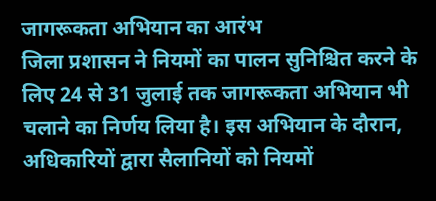जागरूकता अभियान का आरंभ
जिला प्रशासन ने नियमों का पालन सुनिश्चित करने के लिए 24 से 31 जुलाई तक जागरूकता अभियान भी चलाने का निर्णय लिया है। इस अभियान के दौरान, अधिकारियों द्वारा सैलानियों को नियमों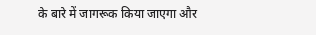के बारे में जागरूक किया जाएगा और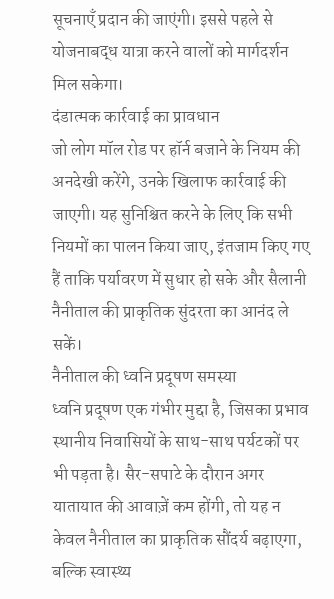सूचनाएँ प्रदान की जाएंगी। इससे पहले से योजनाबद्ध यात्रा करने वालों को मार्गदर्शन मिल सकेगा।
दंडात्मक कार्रवाई का प्रावधान
जो लोग मॉल रोड पर हॉर्न बजाने के नियम की अनदेखी करेंगे, उनके खिलाफ कार्रवाई की जाएगी। यह सुनिश्चित करने के लिए कि सभी नियमों का पालन किया जाए, इंतजाम किए गए हैं ताकि पर्यावरण में सुधार हो सके और सैलानी नैनीताल की प्राकृतिक सुंदरता का आनंद ले सकें।
नैनीताल की ध्वनि प्रदूषण समस्या
ध्वनि प्रदूषण एक गंभीर मुद्दा है, जिसका प्रभाव स्थानीय निवासियों के साथ-साथ पर्यटकों पर भी पड़ता है। सैर-सपाटे के दौरान अगर यातायात की आवाज़ें कम होंगी, तो यह न केवल नैनीताल का प्राकृतिक सौंदर्य बढ़ाएगा, बल्कि स्वास्थ्य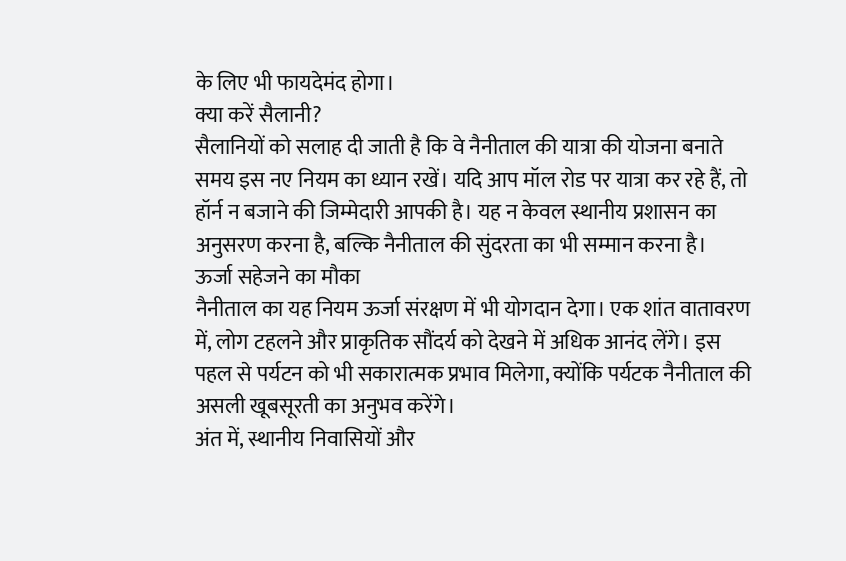के लिए भी फायदेमंद होगा।
क्या करें सैलानी?
सैलानियों को सलाह दी जाती है कि वे नैनीताल की यात्रा की योजना बनाते समय इस नए नियम का ध्यान रखें। यदि आप मॉल रोड पर यात्रा कर रहे हैं, तो हॉर्न न बजाने की जिम्मेदारी आपकी है। यह न केवल स्थानीय प्रशासन का अनुसरण करना है, बल्कि नैनीताल की सुंदरता का भी सम्मान करना है।
ऊर्जा सहेजने का मौका
नैनीताल का यह नियम ऊर्जा संरक्षण में भी योगदान देगा। एक शांत वातावरण में, लोग टहलने और प्राकृतिक सौंदर्य को देखने में अधिक आनंद लेंगे। इस पहल से पर्यटन को भी सकारात्मक प्रभाव मिलेगा, क्योंकि पर्यटक नैनीताल की असली खूबसूरती का अनुभव करेंगे।
अंत में, स्थानीय निवासियों और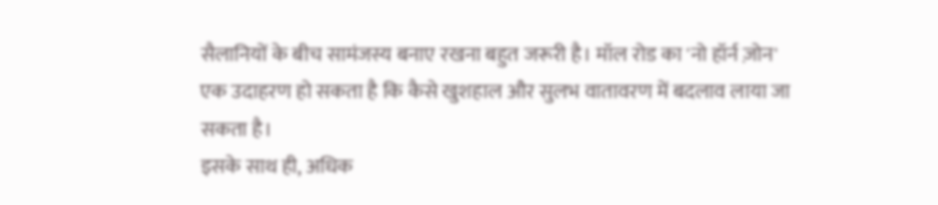सैलानियों के बीच सामंजस्य बनाए रखना बहुत जरूरी है। मॉल रोड का 'नो हॉर्न ज़ोन' एक उदाहरण हो सकता है कि कैसे खुशहाल और सुलभ वातावरण में बदलाव लाया जा सकता है।
इसके साथ ही, अधिक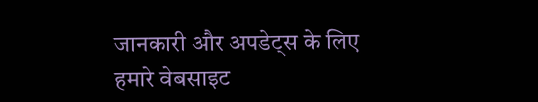जानकारी और अपडेट्स के लिए हमारे वेबसाइट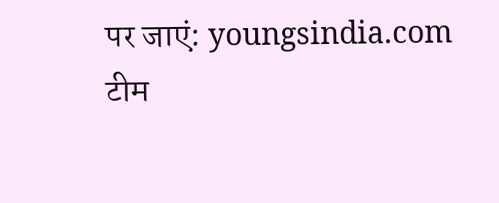पर जाएं: youngsindia.com
टीम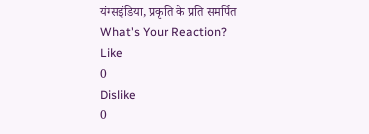यंग्सइंडिया, प्रकृति के प्रति समर्पित
What's Your Reaction?
Like
0
Dislike
0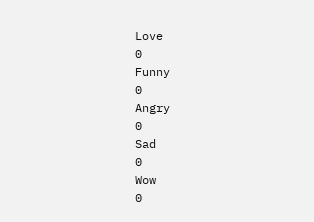Love
0
Funny
0
Angry
0
Sad
0
Wow
0